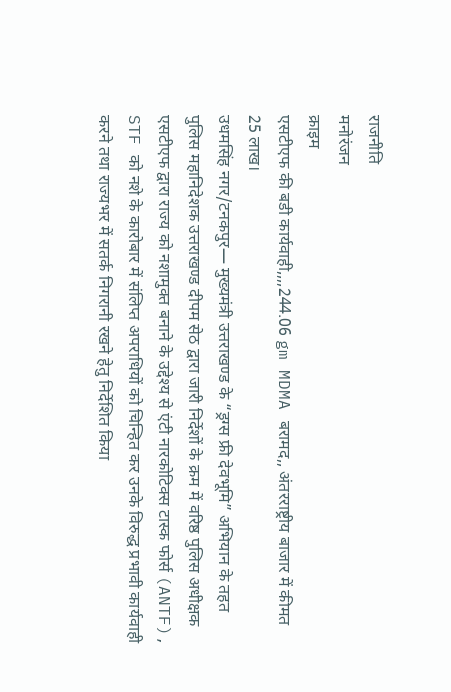राजनीति
मनोरंजन
क्राइम
एसटीएफ की बडी कार्यवाही,,,,244.06 gm MDMA बरामद,, अंतरराष्ट्रीय बाजार में कीमत 25 लाख।
उधमसिंह नगर/टनकपुर— मुख्यमंत्री उत्तराखण्ड के “ड्रग्स फ्री देवभूमि” अभियान के तहत पुलिस महानिदेशक उत्तराखण्ड दीपम सेठ द्वारा जारी निर्देशों के क्रम में वरिष्ठ पुलिस अधीक्षक एसटीएफ द्वारा राज्य को नशामुक्त बनाने के उद्देश्य से एंटी नारकोटिक्स टास्क फोर्स (ANTF), STF को नशे के कारोबार में संलिप्त अपराधियों को चिन्हित कर उनके विरुद्ध प्रभावी कार्यवाही करने तथा राज्यभर में सतर्क निगरानी रखने हेतु निर्देशित किया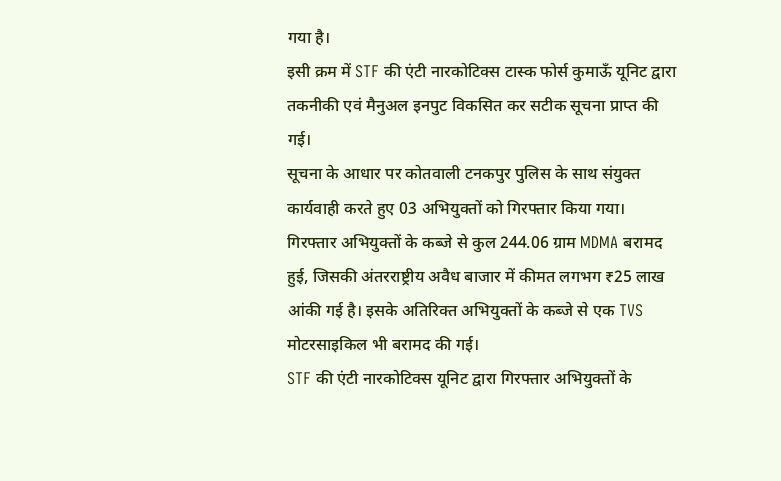गया है।
इसी क्रम में STF की एंटी नारकोटिक्स टास्क फोर्स कुमाऊँ यूनिट द्वारा तकनीकी एवं मैनुअल इनपुट विकसित कर सटीक सूचना प्राप्त की गई।
सूचना के आधार पर कोतवाली टनकपुर पुलिस के साथ संयुक्त कार्यवाही करते हुए 03 अभियुक्तों को गिरफ्तार किया गया।
गिरफ्तार अभियुक्तों के कब्जे से कुल 244.06 ग्राम MDMA बरामद हुई, जिसकी अंतरराष्ट्रीय अवैध बाजार में कीमत लगभग ₹25 लाख आंकी गई है। इसके अतिरिक्त अभियुक्तों के कब्जे से एक TVS मोटरसाइकिल भी बरामद की गई।
STF की एंटी नारकोटिक्स यूनिट द्वारा गिरफ्तार अभियुक्तों के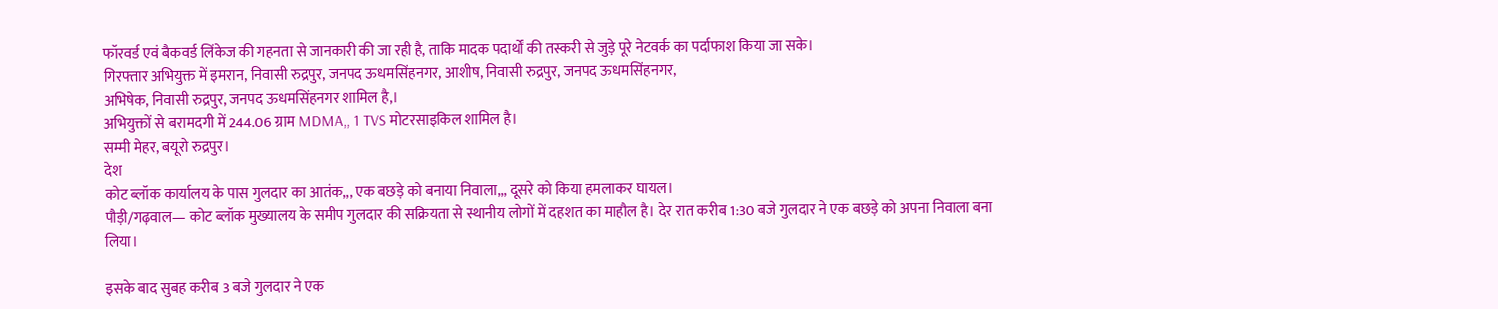फॉरवर्ड एवं बैकवर्ड लिंकेज की गहनता से जानकारी की जा रही है, ताकि मादक पदार्थों की तस्करी से जुड़े पूरे नेटवर्क का पर्दाफाश किया जा सके।
गिरफ्तार अभियुक्त में इमरान, निवासी रुद्रपुर, जनपद ऊधमसिंहनगर, आशीष, निवासी रुद्रपुर, जनपद ऊधमसिंहनगर,
अभिषेक, निवासी रुद्रपुर, जनपद ऊधमसिंहनगर शामिल है,।
अभियुक्तों से बरामदगी में 244.06 ग्राम MDMA,, 1 TVS मोटरसाइकिल शामिल है।
सम्मी मेहर, बयूरो रुद्रपुर।
देश
कोट ब्लॉक कार्यालय के पास गुलदार का आतंक,,, एक बछड़े को बनाया निवाला,,, दूसरे को किया हमलाकर घायल।
पौड़ी/गढ़वाल— कोट ब्लॉक मुख्यालय के समीप गुलदार की सक्रियता से स्थानीय लोगों में दहशत का माहौल है। देर रात करीब 1:30 बजे गुलदार ने एक बछड़े को अपना निवाला बना लिया।

इसके बाद सुबह करीब 3 बजे गुलदार ने एक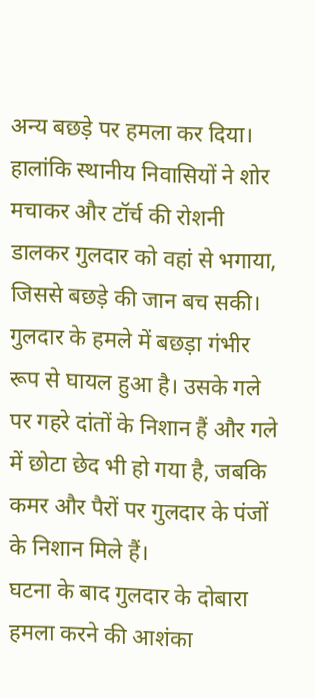अन्य बछड़े पर हमला कर दिया। हालांकि स्थानीय निवासियों ने शोर मचाकर और टॉर्च की रोशनी डालकर गुलदार को वहां से भगाया, जिससे बछड़े की जान बच सकी।
गुलदार के हमले में बछड़ा गंभीर रूप से घायल हुआ है। उसके गले पर गहरे दांतों के निशान हैं और गले में छोटा छेद भी हो गया है, जबकि कमर और पैरों पर गुलदार के पंजों के निशान मिले हैं।
घटना के बाद गुलदार के दोबारा हमला करने की आशंका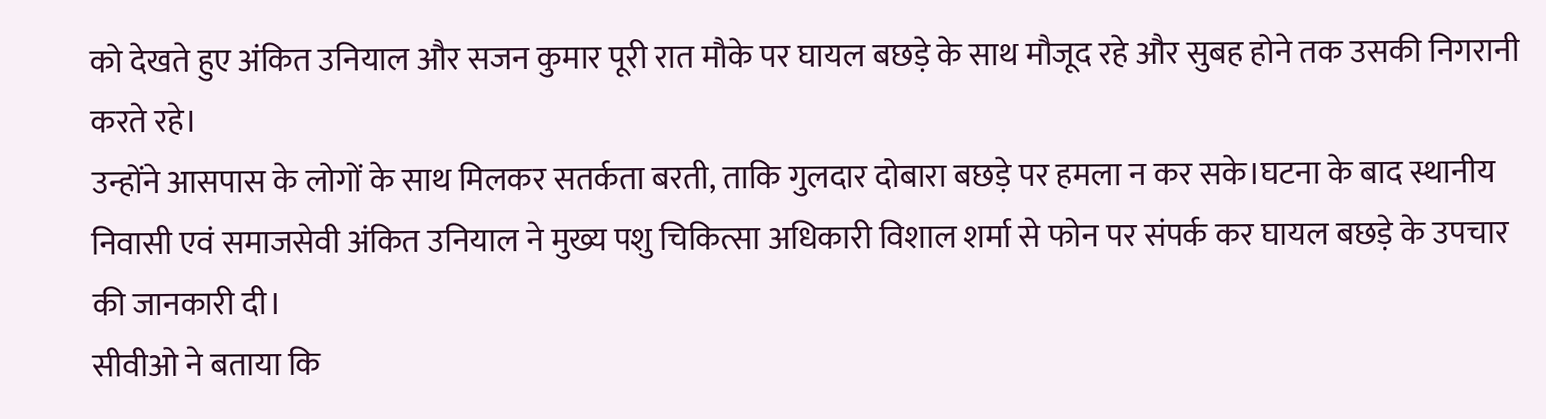को देखते हुए अंकित उनियाल और सजन कुमार पूरी रात मौके पर घायल बछड़े के साथ मौजूद रहे और सुबह होने तक उसकी निगरानी करते रहे।
उन्होंने आसपास के लोगों के साथ मिलकर सतर्कता बरती, ताकि गुलदार दोबारा बछड़े पर हमला न कर सके।घटना के बाद स्थानीय निवासी एवं समाजसेवी अंकित उनियाल ने मुख्य पशु चिकित्सा अधिकारी विशाल शर्मा से फोन पर संपर्क कर घायल बछड़े के उपचार की जानकारी दी।
सीवीओ ने बताया कि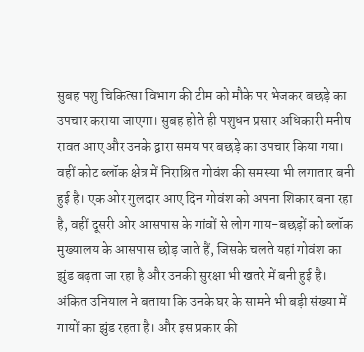सुबह पशु चिकित्सा विभाग की टीम को मौके पर भेजकर बछड़े का उपचार कराया जाएगा। सुबह होते ही पशुधन प्रसार अधिकारी मनीष रावत आए और उनके द्वारा समय पर बछड़े का उपचार किया गया।
वहीं कोट ब्लॉक क्षेत्र में निराश्रित गोवंश की समस्या भी लगातार बनी हुई है। एक ओर गुलदार आए दिन गोवंश को अपना शिकार बना रहा है, वहीं दूसरी ओर आसपास के गांवों से लोग गाय-बछड़ों को ब्लॉक मुख्यालय के आसपास छोड़ जाते हैं, जिसके चलते यहां गोवंश का झुंड बढ़ता जा रहा है और उनकी सुरक्षा भी खतरे में बनी हुई है।
अंकित उनियाल ने बताया कि उनके घर के सामने भी बड़ी संख्या में गायों का झुंड रहता है। और इस प्रकार की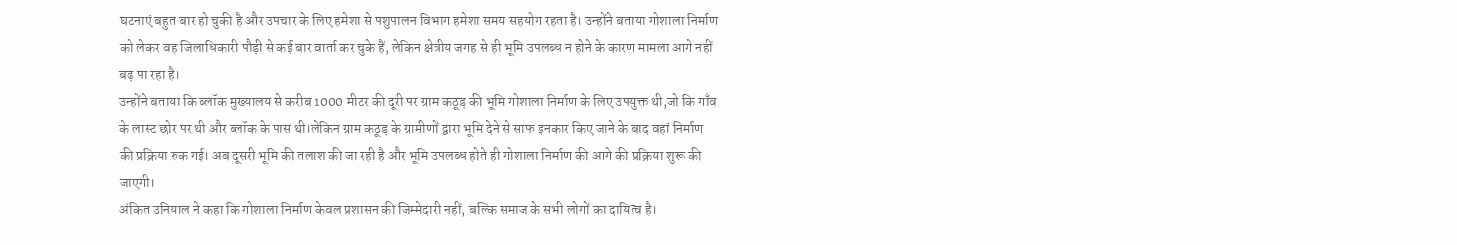घटनाएं बहुत बार हो चुकी है और उपचार के लिए हमेशा से पशुपालन विभाग हमेशा समय सहयोग रहता है। उन्होंने बताया गोशाला निर्माण को लेकर वह जिलाधिकारी पौड़ी से कई बार वार्ता कर चुके हैं, लेकिन क्षेत्रीय जगह से ही भूमि उपलब्ध न होने के कारण मामला आगे नहीं बढ़ पा रहा है।
उन्होंने बताया कि ब्लॉक मुख्यालय से करीब 1000 मीटर की दूरी पर ग्राम कठूड़ की भूमि गोशाला निर्माण के लिए उपयुक्त थी,जो कि गाँव के लास्ट छोर पर थी और ब्लॉक के पास थी।लेकिन ग्राम कठूड़ के ग्रामीणों द्वारा भूमि देने से साफ इनकार किए जाने के बाद वहां निर्माण की प्रक्रिया रुक गई। अब दूसरी भूमि की तलाश की जा रही है और भूमि उपलब्ध होते ही गोशाला निर्माण की आगे की प्रक्रिया शुरू की जाएगी।
अंकित उनियाल ने कहा कि गोशाला निर्माण केवल प्रशासन की जिम्मेदारी नहीं, बल्कि समाज के सभी लोगों का दायित्व है।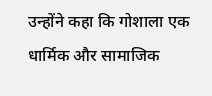उन्होंने कहा कि गोशाला एक धार्मिक और सामाजिक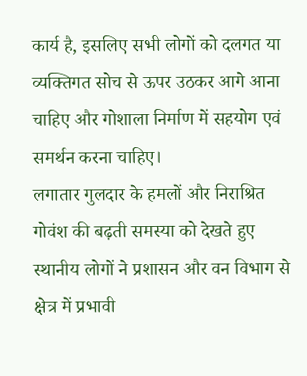कार्य है, इसलिए सभी लोगों को दलगत या व्यक्तिगत सोच से ऊपर उठकर आगे आना चाहिए और गोशाला निर्माण में सहयोग एवं समर्थन करना चाहिए।
लगातार गुलदार के हमलों और निराश्रित गोवंश की बढ़ती समस्या को देखते हुए स्थानीय लोगों ने प्रशासन और वन विभाग से क्षेत्र में प्रभावी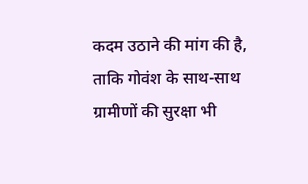कदम उठाने की मांग की है, ताकि गोवंश के साथ-साथ ग्रामीणों की सुरक्षा भी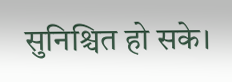सुनिश्चित हो सके।